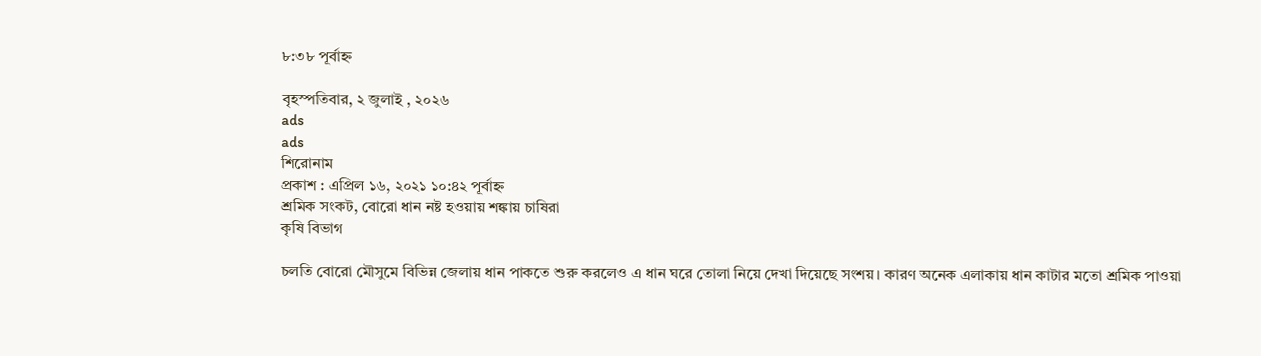৮:৩৮ পূর্বাহ্ন

বৃহস্পতিবার, ২ জুলাই , ২০২৬
ads
ads
শিরোনাম
প্রকাশ : এপ্রিল ১৬, ২০২১ ১০:৪২ পূর্বাহ্ন
শ্রমিক সংকট, বোরো ধান নষ্ট হওয়ায় শঙ্কায় চাষিরা
কৃষি বিভাগ

চলতি বোরো মৌসুমে বিভিন্ন জেলায় ধান পাকতে শুরু করলেও এ ধান ঘরে তোলা নিয়ে দেখা দিয়েছে সংশয়। কারণ অনেক এলাকায় ধান কাটার মতো শ্রমিক পাওয়া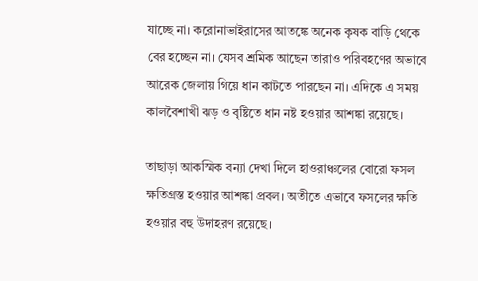যাচ্ছে না। করোনাভাইরাসের আতঙ্কে অনেক কৃষক বাড়ি থেকে বের হচ্ছেন না। যেসব শ্রমিক আছেন তারাও পরিবহণের অভাবে আরেক জেলায় গিয়ে ধান কাটতে পারছেন না। এদিকে এ সময় কালবৈশাখী ঝড় ও বৃষ্টিতে ধান নষ্ট হওয়ার আশঙ্কা রয়েছে।

তাছাড়া আকস্মিক বন্যা দেখা দিলে হাওরাঞ্চলের বোরো ফসল ক্ষতিগ্রস্ত হওয়ার আশঙ্কা প্রবল। অতীতে এভাবে ফসলের ক্ষতি হওয়ার বহু উদাহরণ রয়েছে।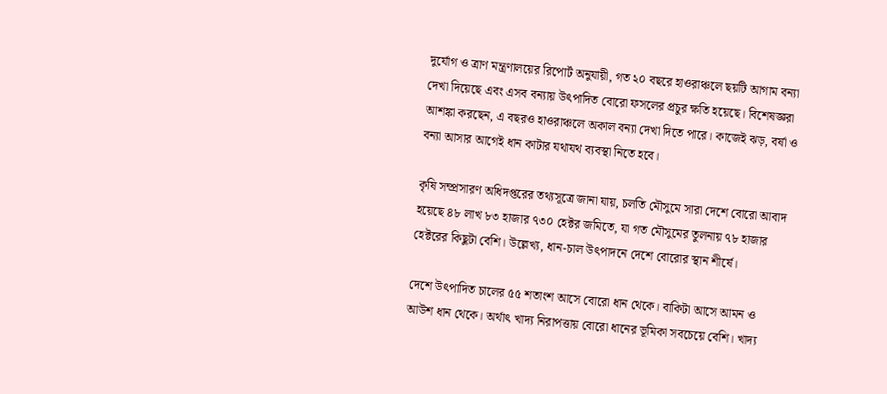দুর্যোগ ও ত্রাণ মন্ত্রণালয়ের রিপোর্ট অনুযায়ী, গত ২০ বছরে হাওরাঞ্চলে ছয়টি আগাম বন্যা দেখা দিয়েছে এবং এসব বন্যায় উৎপাদিত বোরো ফসলের প্রচুর ক্ষতি হয়েছে। বিশেষজ্ঞরা আশঙ্কা করছেন, এ বছরও হাওরাঞ্চলে অকাল বন্যা দেখা দিতে পারে। কাজেই ঝড়, বর্ষা ও বন্যা আসার আগেই ধান কাটার যথাযথ ব্যবস্থা নিতে হবে।

কৃষি সম্প্রসারণ অধিদপ্তরের তথ্যসূত্রে জানা যায়, চলতি মৌসুমে সারা দেশে বোরো আবাদ হয়েছে ৪৮ লাখ ৮৩ হাজার ৭৩০ হেক্টর জমিতে, যা গত মৌসুমের তুলনায় ৭৮ হাজার হেক্টরের কিছুটা বেশি। উল্লেখ্য, ধান-চাল উৎপাদনে দেশে বোরোর স্থান শীর্ষে।

দেশে উৎপাদিত চালের ৫৫ শতাংশ আসে বোরো ধান থেকে। বাকিটা আসে আমন ও আউশ ধান থেকে। অর্থাৎ খাদ্য নিরাপত্তায় বোরো ধানের ভূমিকা সবচেয়ে বেশি। খাদ্য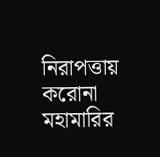নিরাপত্তায় করোনা মহামারির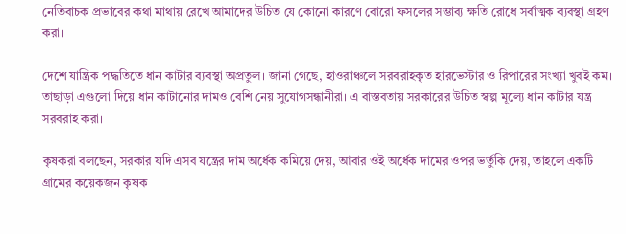নেতিবাচক প্রভাবের কথা মাথায় রেখে আমাদের উচিত যে কোনো কারণে বোরো ফসলের সম্ভাব্য ক্ষতি রোধে সর্বাত্মক ব্যবস্থা গ্রহণ করা।

দেশে যান্ত্রিক পদ্ধতিতে ধান কাটার ব্যবস্থা অপ্রতুল। জানা গেছে, হাওরাঞ্চলে সরবরাহকৃত হারভেস্টার ও রিপারের সংখ্যা খুবই কম। তাছাড়া এগুলো দিয়ে ধান কাটানোর দামও বেশি নেয় সুযোগসন্ধানীরা। এ বাস্তবতায় সরকারের উচিত স্বল্প মূল্যে ধান কাটার যন্ত্র সরবরাহ করা।

কৃষকরা বলছেন, সরকার যদি এসব যন্ত্রের দাম অর্ধেক কমিয়ে দেয়, আবার ওই অর্ধেক দামের ওপর ভর্তুকি দেয়, তাহলে একটি গ্রামের কয়েকজন কৃষক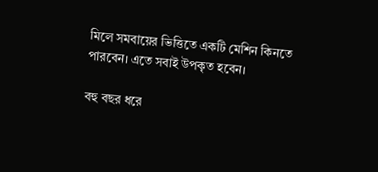মিলে সমবায়ের ভিত্তিতে একটি মেশিন কিনতে পারবেন। এতে সবাই উপকৃত হবেন।

বহু বছর ধরে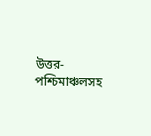উত্তর-পশ্চিমাঞ্চলসহ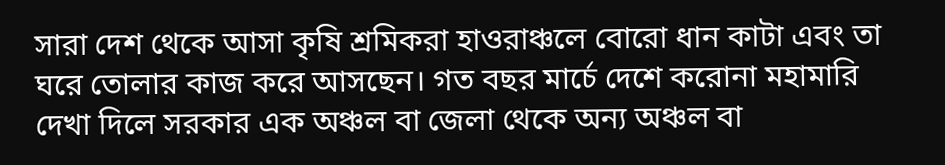সারা দেশ থেকে আসা কৃষি শ্রমিকরা হাওরাঞ্চলে বোরো ধান কাটা এবং তা ঘরে তোলার কাজ করে আসছেন। গত বছর মার্চে দেশে করোনা মহামারি দেখা দিলে সরকার এক অঞ্চল বা জেলা থেকে অন্য অঞ্চল বা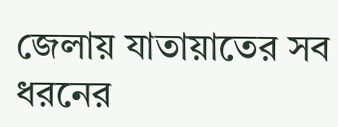জেলায় যাতায়াতের সব ধরনের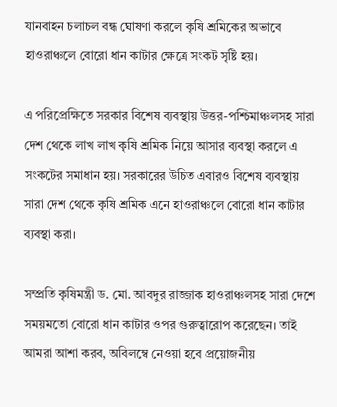যানবাহন চলাচল বন্ধ ঘোষণা করলে কৃষি শ্রমিকের অভাবে হাওরাঞ্চলে বোরো ধান কাটার ক্ষেত্রে সংকট সৃষ্টি হয়।

এ পরিপ্রেক্ষিতে সরকার বিশেষ ব্যবস্থায় উত্তর-পশ্চিমাঞ্চলসহ সারা দেশ থেকে লাখ লাখ কৃষি শ্রমিক নিয়ে আসার ব্যবস্থা করলে এ সংকটের সমাধান হয়। সরকারের উচিত এবারও বিশেষ ব্যবস্থায় সারা দেশ থেকে কৃষি শ্রমিক এনে হাওরাঞ্চলে বোরো ধান কাটার ব্যবস্থা করা।

সম্প্রতি কৃষিমন্ত্রী ড. মো. আবদুর রাজ্জাক হাওরাঞ্চলসহ সারা দেশে সময়মতো বোরো ধান কাটার ওপর গুরুত্বারোপ করেছেন। তাই আমরা আশা করব, অবিলম্বে নেওয়া হবে প্রয়োজনীয়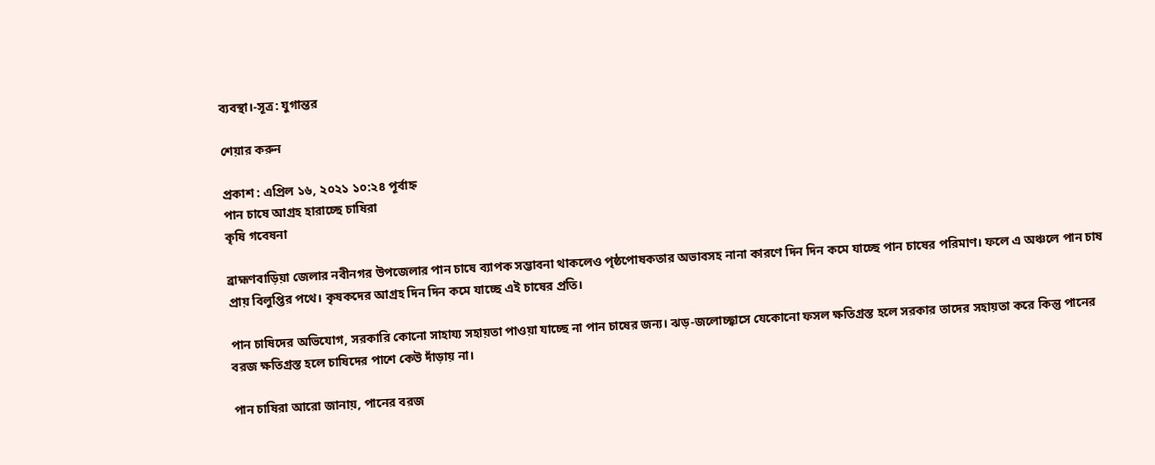ব্যবস্থা।-সূত্র: যুগান্তর

শেয়ার করুন

প্রকাশ : এপ্রিল ১৬, ২০২১ ১০:২৪ পূর্বাহ্ন
পান চাষে আগ্রহ হারাচ্ছে চাষিরা
কৃষি গবেষনা

ব্রাহ্মণবাড়িয়া জেলার নবীনগর উপজেলার পান চাষে ব্যাপক সম্ভাবনা থাকলেও পৃষ্ঠপোষকতার অভাবসহ নানা কারণে দিন দিন কমে যাচ্ছে পান চাষের পরিমাণ। ফলে এ অঞ্চলে পান চাষ প্রায় বিলুপ্তির পথে। কৃষকদের আগ্রহ দিন দিন কমে যাচ্ছে এই চাষের প্রতি।

পান চাষিদের অভিযোগ, সরকারি কোনো সাহায্য সহায়তা পাওয়া যাচ্ছে না পান চাষের জন্য। ঝড়-জলোচ্ছ্বাসে যেকোনো ফসল ক্ষতিগ্রস্ত হলে সরকার তাদের সহায়তা করে কিন্তু পানের বরজ ক্ষতিগ্রস্ত হলে চাষিদের পাশে কেউ দাঁড়ায় না।

পান চাষিরা আরো জানায়, পানের বরজ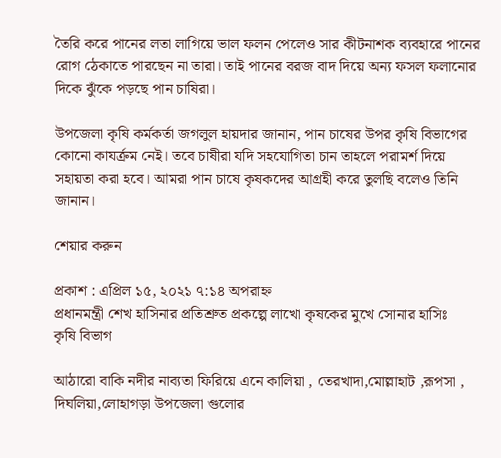তৈরি করে পানের লতা লাগিয়ে ভাল ফলন পেলেও সার কীটনাশক ব্যবহারে পানের রোগ ঠেকাতে পারছেন না তারা। তাই পানের বরজ বাদ দিয়ে অন্য ফসল ফলানোর দিকে ঝুঁকে পড়ছে পান চাষিরা।

উপজেলা কৃষি কর্মকর্তা জগলুল হায়দার জানান, পান চাষের উপর কৃষি বিভাগের কোনো কাযর্ক্রম নেই। তবে চাষীরা যদি সহযোগিতা চান তাহলে পরামর্শ দিয়ে সহায়তা করা হবে। আমরা পান চাষে কৃষকদের আগ্রহী করে তুলছি বলেও তিনি জানান।

শেয়ার করুন

প্রকাশ : এপ্রিল ১৫, ২০২১ ৭:১৪ অপরাহ্ন
প্রধানমন্ত্রী শেখ হাসিনার প্রতিশ্রুত প্রকল্পে লাখো কৃষকের মুখে সোনার হাসিঃ
কৃষি বিভাগ

আঠারো বাকি নদীর নাব্যতা ফিরিয়ে এনে কালিয়া , তেরখাদা,মোল্লাহাট ,রূপসা , দিঘলিয়া,লোহাগড়া উপজেলা গুলোর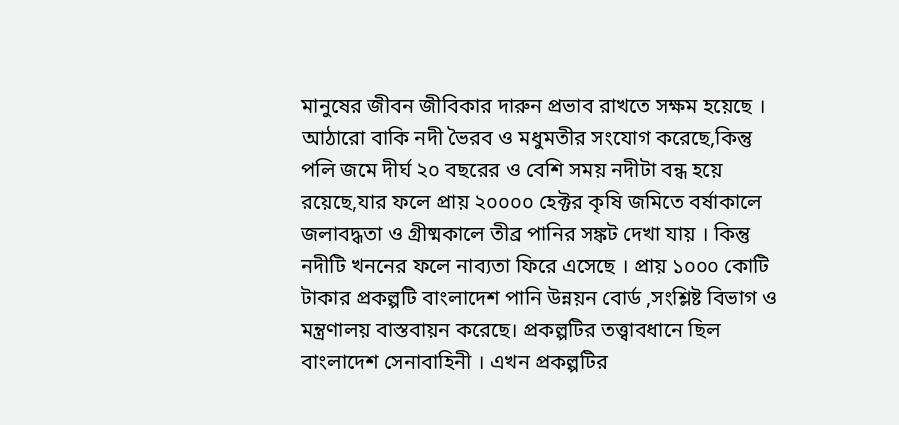মানুষের জীবন জীবিকার দারুন প্রভাব রাখতে সক্ষম হয়েছে । আঠারো বাকি নদী ভৈরব ও মধুমতীর সংযোগ করেছে,কিন্তু পলি জমে দীর্ঘ ২০ বছরের ও বেশি সময় নদীটা বন্ধ হয়ে রয়েছে,যার ফলে প্রায় ২০০০০ হেক্টর কৃষি জমিতে বর্ষাকালে জলাবদ্ধতা ও গ্রীষ্মকালে তীব্র পানির সঙ্কট দেখা যায় । কিন্তু নদীটি খননের ফলে নাব্যতা ফিরে এসেছে । প্রায় ১০০০ কোটি টাকার প্রকল্পটি বাংলাদেশ পানি উন্নয়ন বোর্ড ,সংশ্লিষ্ট বিভাগ ও মন্ত্রণালয় বাস্তবায়ন করেছে। প্রকল্পটির তত্ত্বাবধানে ছিল বাংলাদেশ সেনাবাহিনী । এখন প্রকল্পটির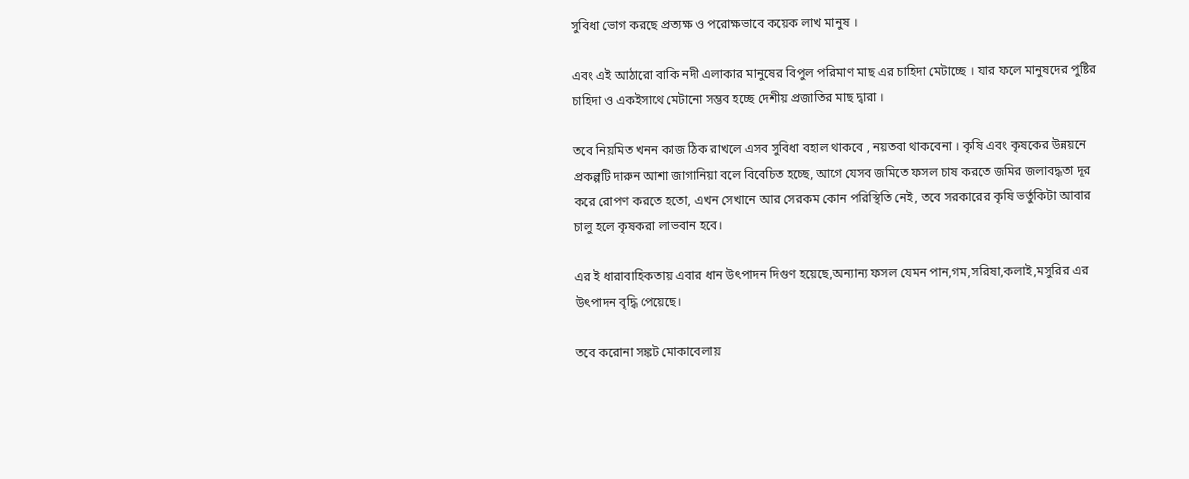সুবিধা ভোগ করছে প্রত্যক্ষ ও পরোক্ষভাবে কয়েক লাখ মানুষ ।

এবং এই আঠারো বাকি নদী এলাকার মানুষের বিপুল পরিমাণ মাছ এর চাহিদা মেটাচ্ছে । যার ফলে মানুষদের পুষ্টির চাহিদা ও একইসাথে মেটানো সম্ভব হচ্ছে দেশীয় প্রজাতির মাছ দ্বারা ।

তবে নিয়মিত খনন কাজ ঠিক রাখলে এসব সুবিধা বহাল থাকবে , নয়তবা থাকবেনা । কৃষি এবং কৃষকের উন্নয়নে প্রকল্পটি দারুন আশা জাগানিয়া বলে বিবেচিত হচ্ছে, আগে যেসব জমিতে ফসল চাষ করতে জমির জলাবদ্ধতা দূর করে রোপণ করতে হতো, এখন সেখানে আর সেরকম কোন পরিস্থিতি নেই, তবে সরকারের কৃষি ভর্তুকিটা আবার চালু হলে কৃষকরা লাভবান হবে।

এর ই ধারাবাহিকতায় এবার ধান উৎপাদন দিগুণ হয়েছে,অন্যান্য ফসল যেমন পান,গম,সরিষা,কলাই,মসুরির এর উৎপাদন বৃদ্ধি পেয়েছে।

তবে করোনা সঙ্কট মোকাবেলায়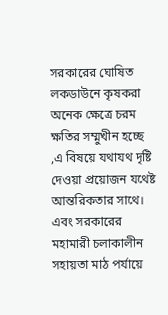সরকারের ঘোষিত লকডাউনে কৃষকরা অনেক ক্ষেত্রে চরম ক্ষতির সম্মুখীন হচ্ছে ,এ বিষয়ে যথাযথ দৃষ্টি দেওয়া প্রয়োজন যথেষ্ট আন্তরিকতার সাথে। এবং সরকারের মহামারী চলাকালীন সহায়তা মাঠ পর্যায়ে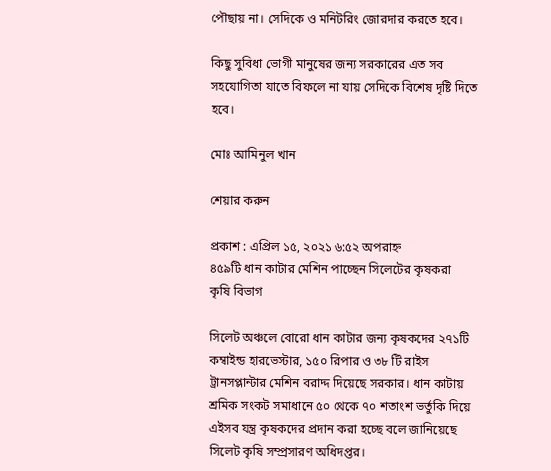পৌছায় না। সেদিকে ও মনিটরিং জোরদার করতে হবে।

কিছু সুবিধা ভোগী মানুষের জন্য সরকারের এত সব সহযোগিতা যাতে বিফলে না যায় সেদিকে বিশেষ দৃষ্টি দিতে হবে।

মোঃ আমিনুল খান

শেয়ার করুন

প্রকাশ : এপ্রিল ১৫, ২০২১ ৬:৫২ অপরাহ্ন
৪৫৯টি ধান কাটার মেশিন পাচ্ছেন সিলেটের কৃষকরা
কৃষি বিভাগ

সিলেট অঞ্চলে বোরো ধান কাটার জন্য কৃষকদের ২৭১টি কম্বাইন্ড হারভেস্টার, ১৫০ রিপার ও ৩৮ টি রাইস ট্রানসপ্লান্টার মেশিন বরাদ্দ দিয়েছে সরকার। ধান কাটায় শ্রমিক সংকট সমাধানে ৫০ থেকে ৭০ শতাংশ ভর্তুকি দিয়ে এইসব যন্ত্র কৃষকদের প্রদান করা হচ্ছে বলে জানিয়েছে সিলেট কৃষি সম্প্রসারণ অধিদপ্তর।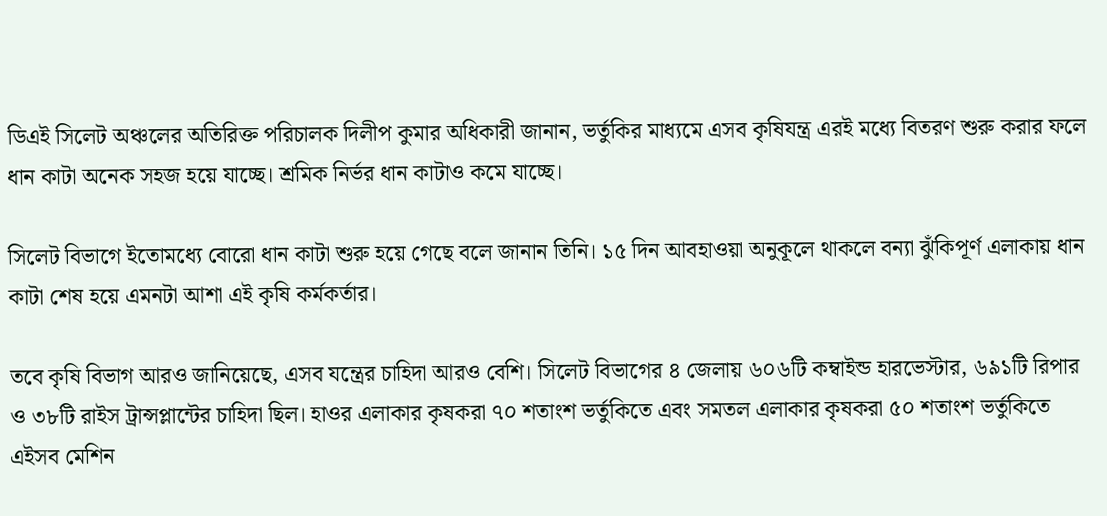ডিএই সিলেট অঞ্চলের অতিরিক্ত পরিচালক দিলীপ কুমার অধিকারী জানান, ভর্তুকির মাধ্যমে এসব কৃষিযন্ত্র এরই মধ্যে বিতরণ শুরু করার ফলে ধান কাটা অনেক সহজ হয়ে যাচ্ছে। শ্রমিক নির্ভর ধান কাটাও কমে যাচ্ছে।

সিলেট বিভাগে ইতোমধ্যে বোরো ধান কাটা শুরু হয়ে গেছে বলে জানান তিনি। ১৫ দিন আবহাওয়া অনুকূলে থাকলে বন্যা ঝুঁকিপূর্ণ এলাকায় ধান কাটা শেষ হয়ে এমনটা আশা এই কৃষি কর্মকর্তার।

তবে কৃষি বিভাগ আরও জানিয়েছে, এসব যন্ত্রের চাহিদা আরও বেশি। সিলেট বিভাগের ৪ জেলায় ৬০৬টি কম্বাইন্ড হারভেস্টার, ৬৯১টি রিপার ও ৩৮টি রাইস ট্রান্সপ্লান্টের চাহিদা ছিল। হাওর এলাকার কৃষকরা ৭০ শতাংশ ভর্তুকিতে এবং সমতল এলাকার কৃষকরা ৫০ শতাংশ ভর্তুকিতে এইসব মেশিন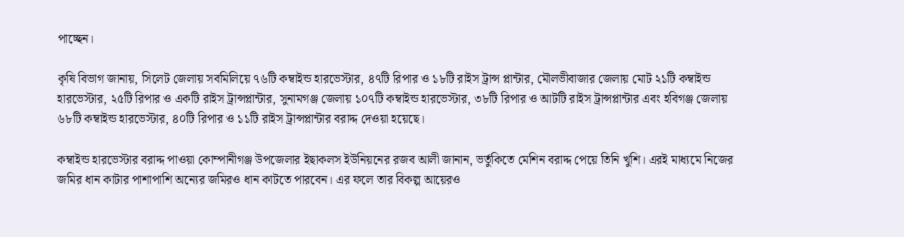পাচ্ছেন।

কৃষি বিভাগ জানায়, সিলেট জেলায় সবমিলিয়ে ৭৬টি কম্বাইন্ড হারভেস্টার, ৪৭টি রিপার ও ১৮টি রাইস ট্রান্স প্লান্টার, মৌলভীবাজার জেলায় মোট ২১টি কম্বাইন্ড হারভেস্টার, ২৫টি রিপার ও একটি রাইস ট্রান্সপ্লান্টার, সুনামগঞ্জ জেলায় ১০৭টি কম্বাইন্ড হারভেস্টার, ৩৮টি রিপার ও আটটি রাইস ট্রান্সপ্লান্টার এবং হবিগঞ্জ জেলায় ৬৮টি কম্বাইন্ড হারভেস্টার, ৪০টি রিপার ও ১১টি রাইস ট্রান্সপ্লান্টার বরাদ্দ দেওয়া হয়েছে।

কম্বাইন্ড হারভেস্টার বরাদ্দ পাওয়া কোম্পানীগঞ্জ উপজেলার ইছাকলস ইউনিয়নের রজব আলী জানান, ভর্তুকিতে মেশিন বরাদ্দ পেয়ে তিনি খুশি। এরই মাধ্যমে নিজের জমির ধান কাটার পাশাপাশি অন্যের জমিরও ধান কাটতে পারবেন। এর ফলে তার বিকল্প আয়েরও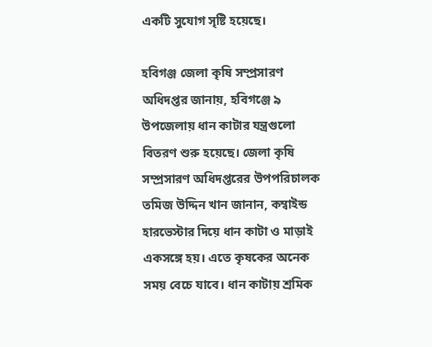একটি সুযোগ সৃষ্টি হয়েছে।

হবিগঞ্জ জেলা কৃষি সম্প্রসারণ অধিদপ্তর জানায়, হবিগঞ্জে ৯ উপজেলায় ধান কাটার যন্ত্রগুলো বিতরণ শুরু হয়েছে। জেলা কৃষি সম্প্রসারণ অধিদপ্তরের উপপরিচালক তমিজ উদ্দিন খান জানান, কম্বাইন্ড হারভেস্টার দিয়ে ধান কাটা ও মাড়াই একসঙ্গে হয়। এতে কৃষকের অনেক সময় বেচে যাবে। ধান কাটায় শ্রমিক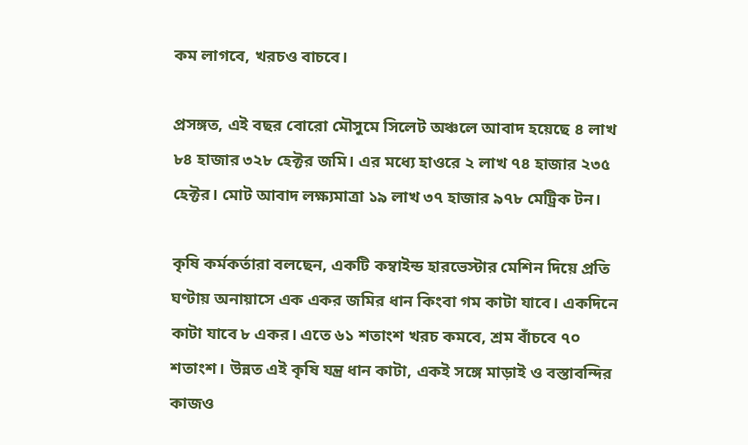কম লাগবে, খরচও বাচবে।

প্রসঙ্গত, এই বছর বোরো মৌসুমে সিলেট অঞ্চলে আবাদ হয়েছে ৪ লাখ ৮৪ হাজার ৩২৮ হেক্টর জমি। এর মধ্যে হাওরে ২ লাখ ৭৪ হাজার ২৩৫ হেক্টর। মোট আবাদ লক্ষ্যমাত্রা ১৯ লাখ ৩৭ হাজার ৯৭৮ মেট্রিক টন।

কৃষি কর্মকর্তারা বলছেন, একটি কম্বাইন্ড হারভেস্টার মেশিন দিয়ে প্রতি ঘণ্টায় অনায়াসে এক একর জমির ধান কিংবা গম কাটা যাবে। একদিনে কাটা যাবে ৮ একর। এতে ৬১ শতাংশ খরচ কমবে, শ্রম বাঁচবে ৭০ শতাংশ। উন্নত এই কৃষি যন্ত্র ধান কাটা, একই সঙ্গে মাড়াই ও বস্তাবন্দির কাজও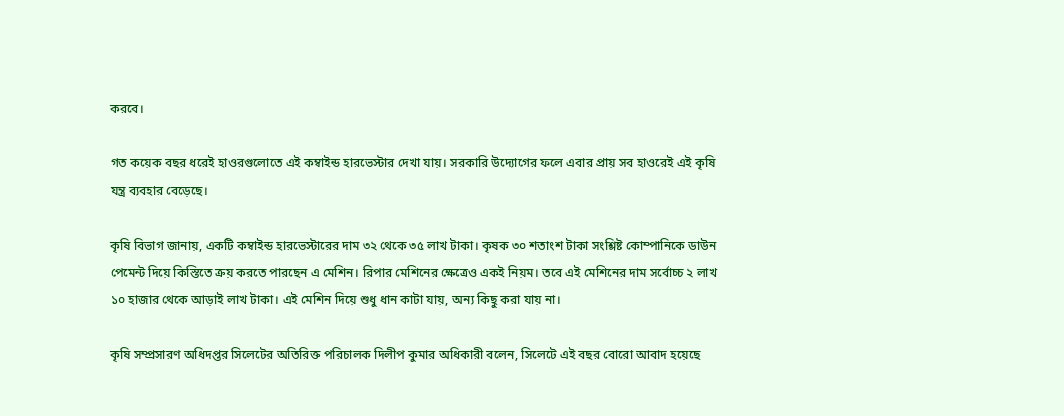করবে।

গত কয়েক বছর ধরেই হাওরগুলোতে এই কম্বাইন্ড হারভেস্টার দেখা যায়। সরকারি উদ্যোগের ফলে এবার প্রায় সব হাওরেই এই কৃষি যন্ত্র ব্যবহার বেড়েছে।

কৃষি বিভাগ জানায়, একটি কম্বাইন্ড হারভেস্টারের দাম ৩২ থেকে ৩৫ লাখ টাকা। কৃষক ৩০ শতাংশ টাকা সংশ্লিষ্ট কোম্পানিকে ডাউন পেমেন্ট দিয়ে কিস্তিতে ক্রয় করতে পারছেন এ মেশিন। রিপার মেশিনের ক্ষেত্রেও একই নিয়ম। তবে এই মেশিনের দাম সর্বোচ্চ ২ লাখ ১০ হাজার থেকে আড়াই লাখ টাকা। এই মেশিন দিয়ে শুধু ধান কাটা যায়, অন্য কিছু করা যায় না।

কৃষি সম্প্রসারণ অধিদপ্তর সিলেটের অতিরিক্ত পরিচালক দিলীপ কুমার অধিকারী বলেন, সিলেটে এই বছর বোরো আবাদ হয়েছে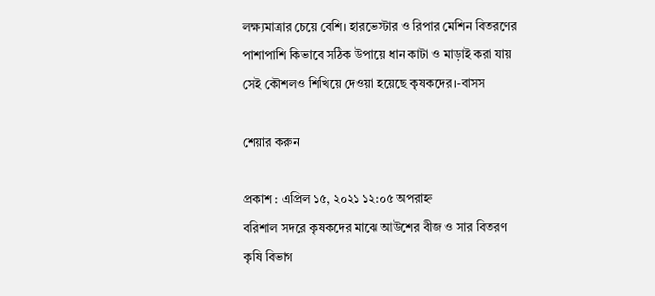লক্ষ্যমাত্রার চেয়ে বেশি। হারভেস্টার ও রিপার মেশিন বিতরণের পাশাপাশি কিভাবে সঠিক উপায়ে ধান কাটা ও মাড়াই করা যায় সেই কৌশলও শিখিয়ে দেওয়া হয়েছে কৃষকদের।-বাসস

শেয়ার করুন

প্রকাশ : এপ্রিল ১৫, ২০২১ ১২:০৫ অপরাহ্ন
বরিশাল সদরে কৃষকদের মাঝে আউশের বীজ ও সার বিতরণ
কৃষি বিভাগ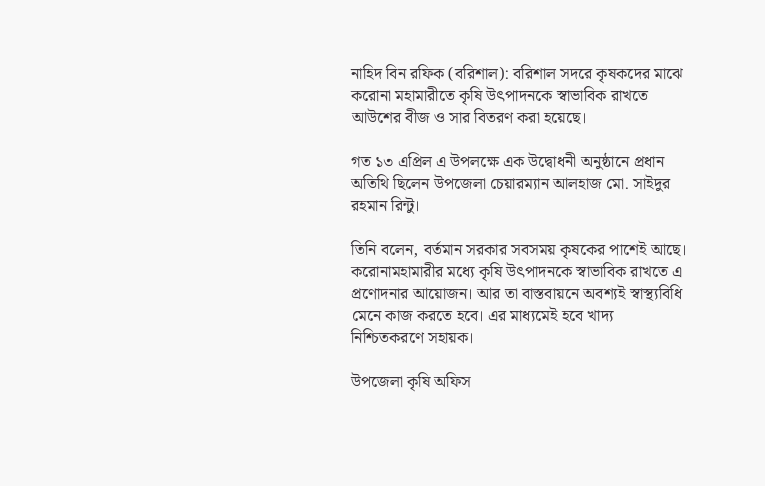নাহিদ বিন রফিক (বরিশাল): বরিশাল সদরে কৃষকদের মাঝে করোনা মহামারীতে কৃষি উৎপাদনকে স্বাভাবিক রাখতে আউশের বীজ ও সার বিতরণ করা হয়েছে।

গত ১৩ এপ্রিল এ উপলক্ষে এক উদ্বোধনী অনুষ্ঠানে প্রধান অতিথি ছিলেন উপজেলা চেয়ারম্যান আলহাজ মো. সাইদুর রহমান রিন্টু।

তিনি বলেন, বর্তমান সরকার সবসময় কৃষকের পাশেই আছে। করোনামহামারীর মধ্যে কৃষি উৎপাদনকে স্বাভাবিক রাখতে এ প্রণোদনার আয়োজন। আর তা বাস্তবায়নে অবশ্যই স্বাস্থ্যবিধি মেনে কাজ করতে হবে। এর মাধ্যমেই হবে খাদ্য নিশ্চিতকরণে সহায়ক।

উপজেলা কৃষি অফিস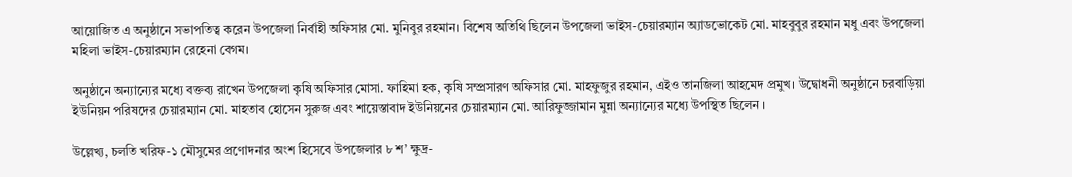আয়োজিত এ অনুষ্ঠানে সভাপতিত্ব করেন উপজেলা নির্বাহী অফিসার মো. মুনিবুর রহমান। বিশেষ অতিথি ছিলেন উপজেলা ভাইস-চেয়ারম্যান অ্যাডভোকেট মো. মাহবুবুর রহমান মধু এবং উপজেলা মহিলা ভাইস-চেয়ারম্যান রেহেনা বেগম।

অনুষ্ঠানে অন্যান্যের মধ্যে বক্তব্য রাখেন উপজেলা কৃষি অফিসার মোসা. ফাহিমা হক, কৃষি সম্প্রসারণ অফিসার মো. মাহফুজুর রহমান, এইও তানজিলা আহমেদ প্রমুখ। উদ্বোধনী অনুষ্ঠানে চরবাড়িয়া ইউনিয়ন পরিষদের চেয়ারম্যান মো. মাহতাব হোসেন সুরুজ এবং শায়েস্তাবাদ ইউনিয়নের চেয়ারম্যান মো. আরিফুজ্জামান মুন্না অন্যান্যের মধ্যে উপস্থিত ছিলেন ।

উল্লেখ্য, চলতি খরিফ-১ মৌসুমের প্রণোদনার অংশ হিসেবে উপজেলার ৮ শ’ ক্ষুদ্র-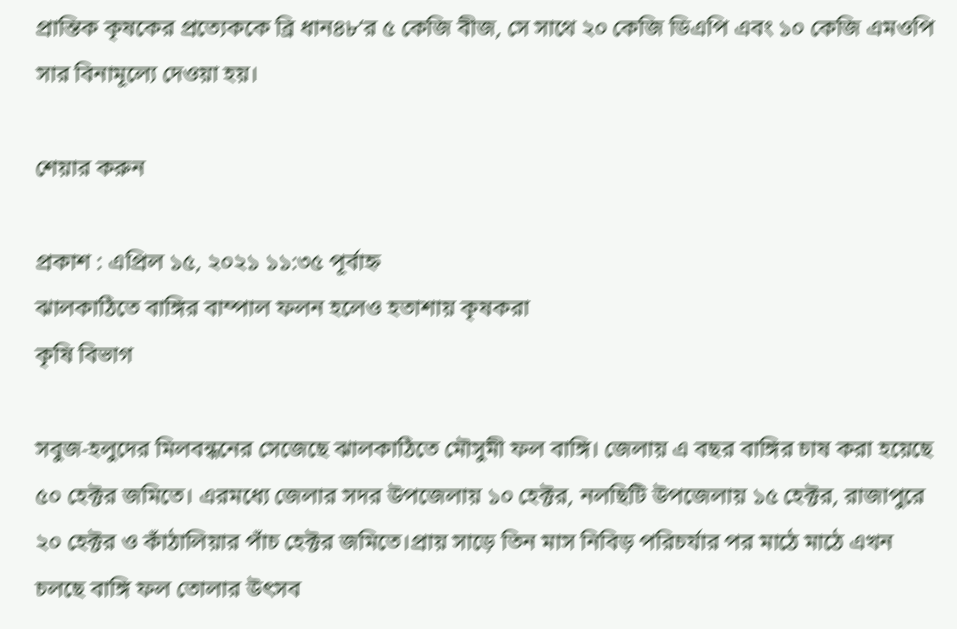প্রান্তিক কৃষকের প্রত্যেককে ব্রি ধান৪৮’র ৫ কেজি বীজ, সে সাথে ২০ কেজি ডিএপি এবং ১০ কেজি এমওপি সার বিনামূল্যে দেওয়া হয়।

শেয়ার করুন

প্রকাশ : এপ্রিল ১৫, ২০২১ ১১:৩৫ পূর্বাহ্ন
ঝালকাঠিতে বাঙ্গির বাম্পাল ফলন হলেও হতাশায় কৃষকরা
কৃষি বিভাগ

সবুজ-হলুদের মিলবন্ধনের সেজেছে ঝালকাঠিতে মৌসুমী ফল বাঙ্গি। জেলায় এ বছর বাঙ্গির চাষ করা হয়েছে ৫০ হেক্টর জমিতে। এরমধ্যে জেলার সদর উপজেলায় ১০ হেক্টর, নলছিটি উপজেলায় ১৫ হেক্টর, রাজাপুরে ২০ হেক্টর ও কাঁঠালিয়ার পাঁচ হেক্টর জমিতে।প্রায় সাড়ে তিন মাস নিবিড় পরিচর্যার পর মাঠে মাঠে এখন চলছে বাঙ্গি ফল তোলার উৎসব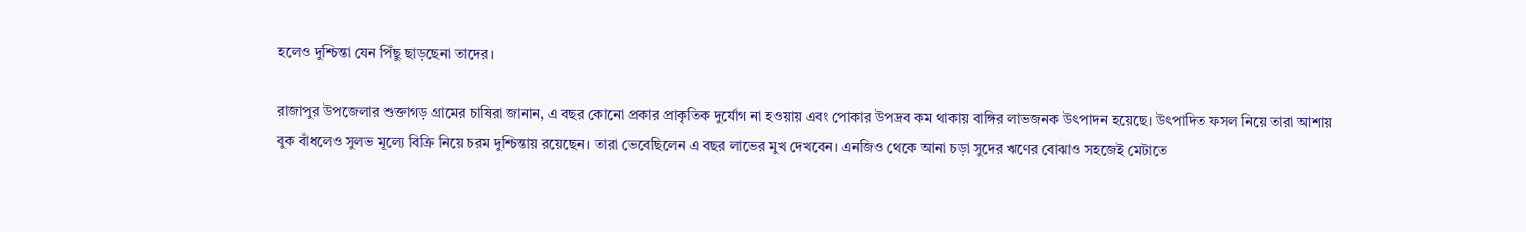হলেও দুশ্চিন্তা যেন পিঁছু ছাড়ছেনা তাদের।

রাজাপুর উপজেলার শুক্তাগড় গ্রামের চাষিরা জানান, এ বছর কোনো প্রকার প্রাকৃতিক দুর্যোগ না হওয়ায় এবং পোকার উপদ্রব কম থাকায় বাঙ্গির লাভজনক উৎপাদন হয়েছে। উৎপাদিত ফসল নিয়ে তারা আশায় বুক বাঁধলেও সুলভ মূল্যে বিক্রি নিয়ে চরম দুশ্চিন্তায় রয়েছেন। তারা ভেবেছিলেন এ বছর লাভের মুখ দেখবেন। এনজিও থেকে আনা চড়া সুদের ঋণের বোঝাও সহজেই মেটাতে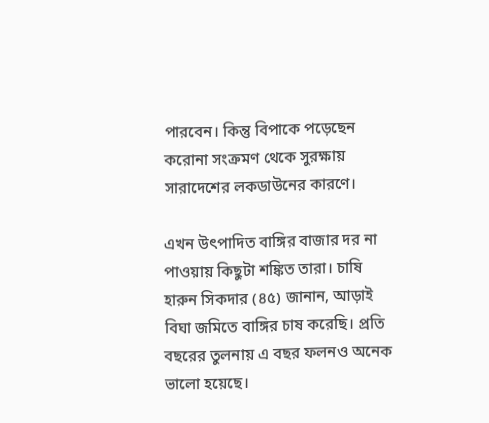পারবেন। কিন্তু বিপাকে পড়েছেন করোনা সংক্রমণ থেকে সুরক্ষায় সারাদেশের লকডাউনের কারণে।

এখন উৎপাদিত বাঙ্গির বাজার দর না পাওয়ায় কিছুটা শঙ্কিত তারা। চাষি হারুন সিকদার (৪৫) জানান, আড়াই বিঘা জমিতে বাঙ্গির চাষ করেছি। প্রতি বছরের তুলনায় এ বছর ফলনও অনেক ভালো হয়েছে।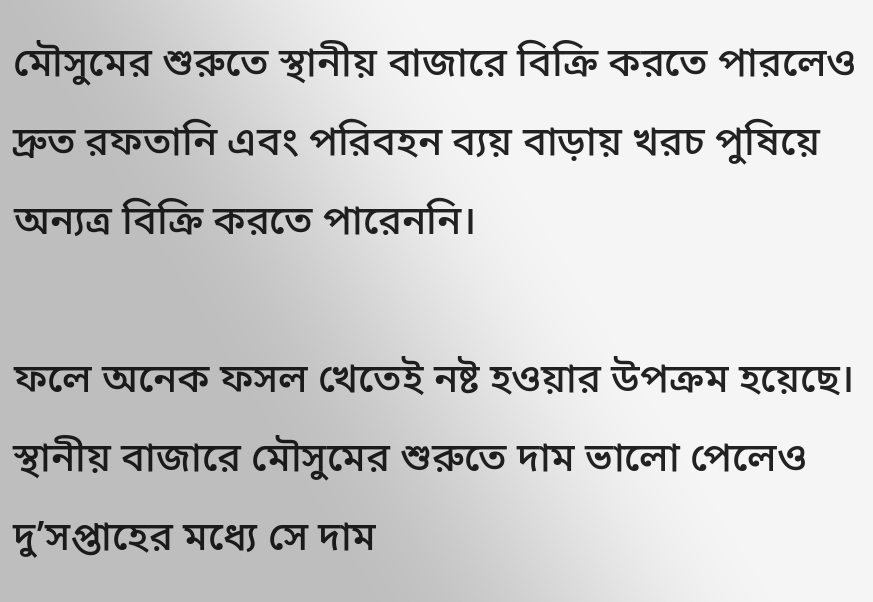মৌসুমের শুরুতে স্থানীয় বাজারে বিক্রি করতে পারলেও দ্রুত রফতানি এবং পরিবহন ব্যয় বাড়ায় খরচ পুষিয়ে অন্যত্র বিক্রি করতে পারেননি।

ফলে অনেক ফসল খেতেই নষ্ট হওয়ার উপক্রম হয়েছে। স্থানীয় বাজারে মৌসুমের শুরুতে দাম ভালো পেলেও দু’সপ্তাহের মধ্যে সে দাম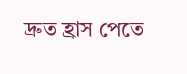দ্রুত হ্রাস পেতে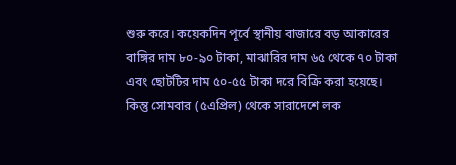শুরু করে। কয়েকদিন পূর্বে স্থানীয় বাজারে বড় আকারের বাঙ্গির দাম ৮০-৯০ টাকা, মাঝারির দাম ৬৫ থেকে ৭০ টাকা এবং ছোটটির দাম ৫০-৫৫ টাকা দরে বিক্রি করা হয়েছে। কিন্তু সোমবার (৫এপ্রিল) থেকে সারাদেশে লক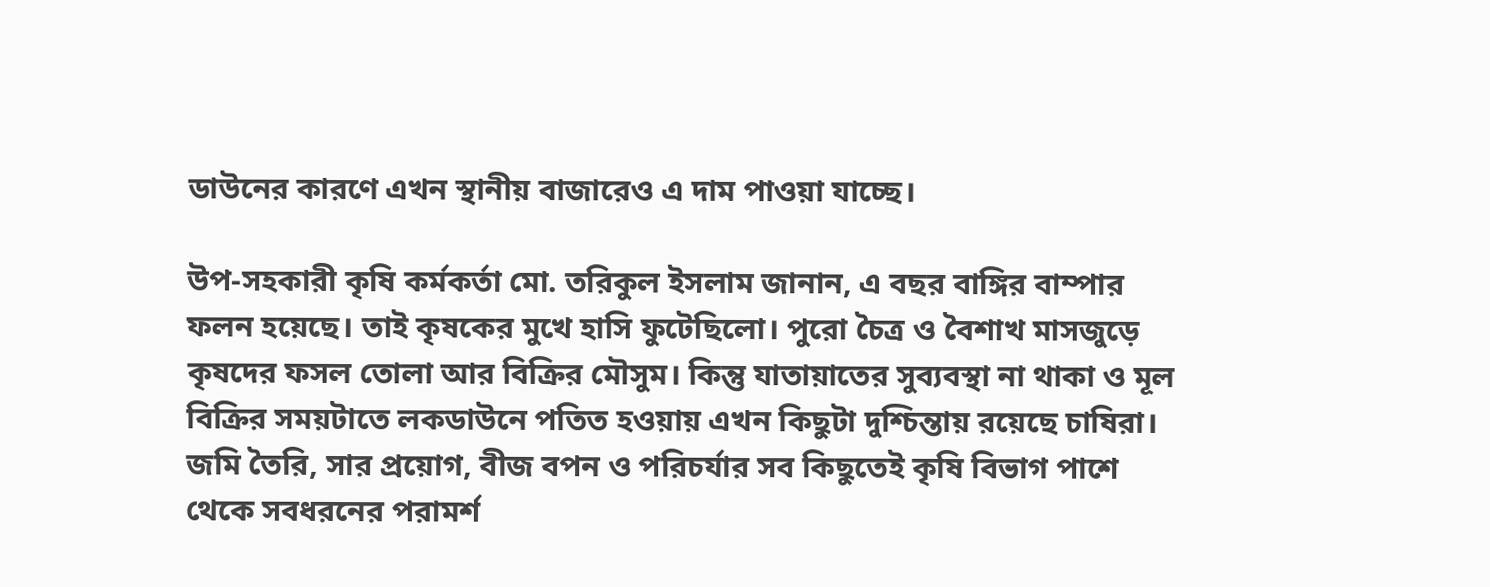ডাউনের কারণে এখন স্থানীয় বাজারেও এ দাম পাওয়া যাচ্ছে।

উপ-সহকারী কৃষি কর্মকর্তা মো. তরিকুল ইসলাম জানান, এ বছর বাঙ্গির বাম্পার ফলন হয়েছে। তাই কৃষকের মুখে হাসি ফুটেছিলো। পুরো চৈত্র ও বৈশাখ মাসজুড়ে কৃষদের ফসল তোলা আর বিক্রির মৌসুম। কিন্তু যাতায়াতের সুব্যবস্থা না থাকা ও মূল বিক্রির সময়টাতে লকডাউনে পতিত হওয়ায় এখন কিছুটা দুশ্চিন্তায় রয়েছে চাষিরা। জমি তৈরি, সার প্রয়োগ, বীজ বপন ও পরিচর্যার সব কিছুতেই কৃষি বিভাগ পাশে থেকে সবধরনের পরামর্শ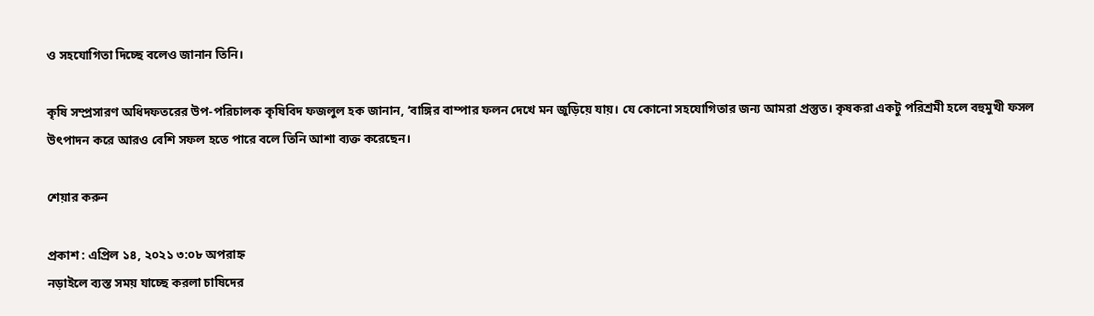ও সহযোগিতা দিচ্ছে বলেও জানান তিনি।

কৃষি সম্প্রসারণ অধিদফতরের উপ-পরিচালক কৃষিবিদ ফজলুল হক জানান, ‘বাঙ্গির বাম্পার ফলন দেখে মন জুড়িয়ে যায়। যে কোনো সহযোগিতার জন্য আমরা প্রস্তুত। কৃষকরা একটু পরিশ্রমী হলে বহুমুখী ফসল উৎপাদন করে আরও বেশি সফল হতে পারে বলে তিনি আশা ব্যক্ত করেছেন।

শেয়ার করুন

প্রকাশ : এপ্রিল ১৪, ২০২১ ৩:০৮ অপরাহ্ন
নড়াইলে ব্যস্ত সময় যাচ্ছে করলা চাষিদের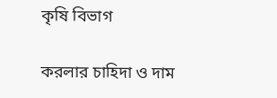কৃষি বিভাগ

করলার চাহিদা ও দাম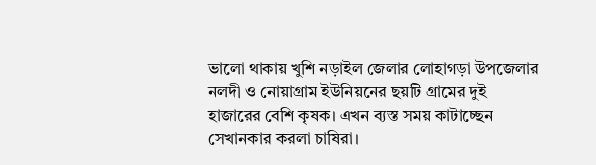ভালো থাকায় খুশি নড়াইল জেলার লোহাগড়া উপজেলার নলদী ও নোয়াগ্রাম ইউনিয়নের ছয়টি গ্রামের দুই হাজারের বেশি কৃষক। এখন ব্যস্ত সময় কাটাচ্ছেন সেখানকার করলা চাষিরা।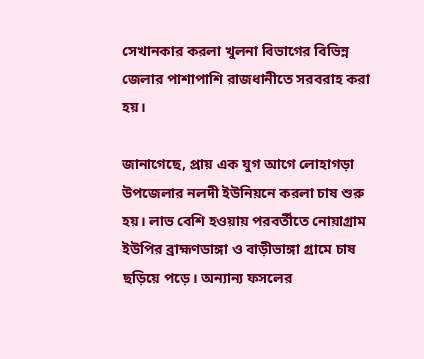সেখানকার করলা খুলনা বিভাগের বিভিন্ন জেলার পাশাপাশি রাজধানীতে সরবরাহ করা হয়।

জানাগেছে, প্রায় এক যুগ আগে লোহাগড়া উপজেলার নলদী ইউনিয়নে করলা চাষ শুরু হয়। লাভ বেশি হওয়ায় পরবর্তীতে নোয়াগ্রাম ইউপির ব্রাহ্মণডাঙ্গা ও বাড়ীভাঙ্গা গ্রামে চাষ ছড়িয়ে পড়ে। অন্যান্য ফসলের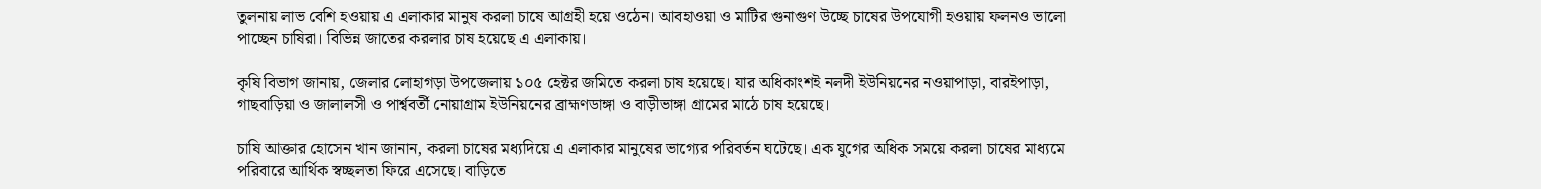তুলনায় লাভ বেশি হওয়ায় এ এলাকার মানুষ করলা চাষে আগ্রহী হয়ে ওঠেন। আবহাওয়া ও মাটির গুনাগুণ উচ্ছে চাষের উপযোগী হওয়ায় ফলনও ভালো পাচ্ছেন চাষিরা। বিভিন্ন জাতের করলার চাষ হয়েছে এ এলাকায়।

কৃষি বিভাগ জানায়, জেলার লোহাগড়া উপজেলায় ১০৫ হেক্টর জমিতে করলা চাষ হয়েছে। যার অধিকাংশই নলদী ইউনিয়নের নওয়াপাড়া, বারইপাড়া, গাছবাড়িয়া ও জালালসী ও পার্শ্ববর্তী নোয়াগ্রাম ইউনিয়নের ব্রাহ্মণডাঙ্গা ও বাড়ীভাঙ্গা গ্রামের মাঠে চাষ হয়েছে।

চাষি আক্তার হোসেন খান জানান, করলা চাষের মধ্যদিয়ে এ এলাকার মানুষের ভাগ্যের পরিবর্তন ঘটেছে। এক যুগের অধিক সময়ে করলা চাষের মাধ্যমে পরিবারে আর্থিক স্বচ্ছলতা ফিরে এসেছে। বাড়িতে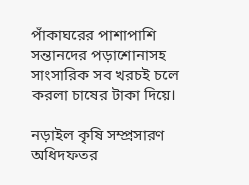পাঁকাঘরের পাশাপাশি সন্তানদের পড়াশোনাসহ সাংসারিক সব খরচই চলে করলা চাষের টাকা দিয়ে।

নড়াইল কৃষি সম্প্রসারণ অধিদফতর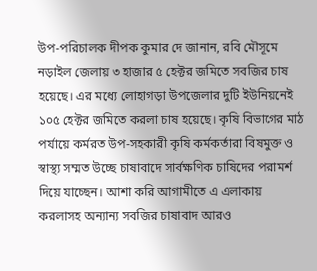উপ-পরিচালক দীপক কুমার দে জানান, রবি মৌসূমে নড়াইল জেলায় ৩ হাজার ৫ হেক্টর জমিতে সবজির চাষ হয়েছে। এর মধ্যে লোহাগড়া উপজেলার দুটি ইউনিয়নেই ১০৫ হেক্টর জমিতে করলা চাষ হয়েছে। কৃষি বিভাগের মাঠ পর্যায়ে কর্মরত উপ-সহকারী কৃষি কর্মকর্তারা বিষমুক্ত ও স্বাস্থ্য সম্মত উচ্ছে চাষাবাদে সার্বক্ষণিক চাষিদের পরামর্শ দিয়ে যাচ্ছেন। আশা করি আগামীতে এ এলাকায় করলাসহ অন্যান্য সবজির চাষাবাদ আরও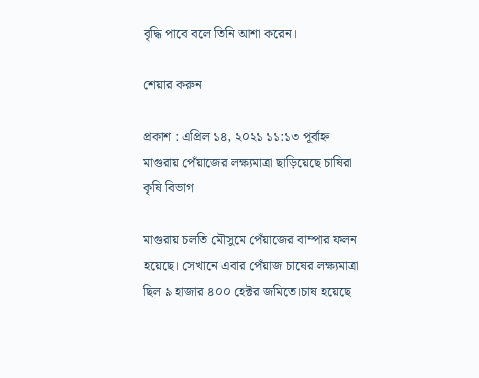বৃদ্ধি পাবে বলে তিনি আশা করেন।

শেয়ার করুন

প্রকাশ : এপ্রিল ১৪, ২০২১ ১১:১৩ পূর্বাহ্ন
মাগুরায় পেঁয়াজের লক্ষ্যমাত্রা ছাড়িয়েছে চাষিরা
কৃষি বিভাগ

মাগুরায় চলতি মৌসুমে পেঁয়াজের বাম্পার ফলন হয়েছে। সেখানে এবার পেঁয়াজ চাষের লক্ষ্যমাত্রা ছিল ৯ হাজার ৪০০ হেক্টর জমিতে।চাষ হয়েছে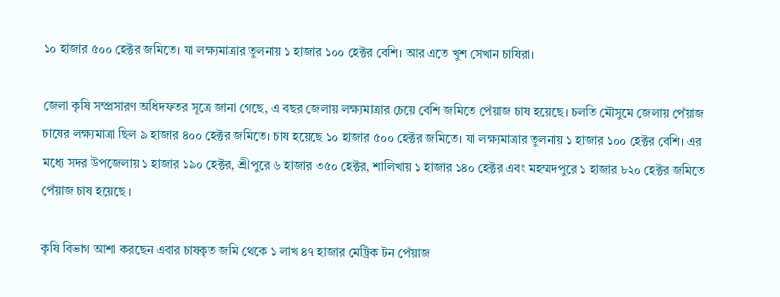১০ হাজার ৫০০ হেক্টর জমিতে। যা লক্ষ্যমাত্রার তুলনায় ১ হাজার ১০০ হেক্টর বেশি। আর এতে খুশ সেখান চাষিরা।

জেলা কৃষি সম্প্রসারণ অধিদফতর সূত্রে জানা গেছে, এ বছর জেলায় লক্ষ্যমাত্রার চেয়ে বেশি জমিতে পেঁয়াজ চাষ হয়েছে। চলতি মৌসুমে জেলায় পেঁয়াজ চাষের লক্ষ্যমাত্রা ছিল ৯ হাজার ৪০০ হেক্টর জমিতে। চাষ হয়েছে ১০ হাজার ৫০০ হেক্টর জমিতে। যা লক্ষ্যমাত্রার তুলনায় ১ হাজার ১০০ হেক্টর বেশি। এর মধ্যে সদর উপজেলায় ১ হাজার ১৯০ হেক্টর, শ্রীপুরে ৬ হাজার ৩৫০ হেক্টর, শালিখায় ১ হাজার ১৪০ হেক্টর এবং মহম্মদপুরে ১ হাজার ৮২০ হেক্টর জমিতে পেঁয়াজ চাষ হয়েছে ।

কৃষি বিভাগ আশা করছেন এবার চাষকৃত জমি থেকে ১ লাখ ৪৭ হাজার মেট্রিক টন পেঁয়াজ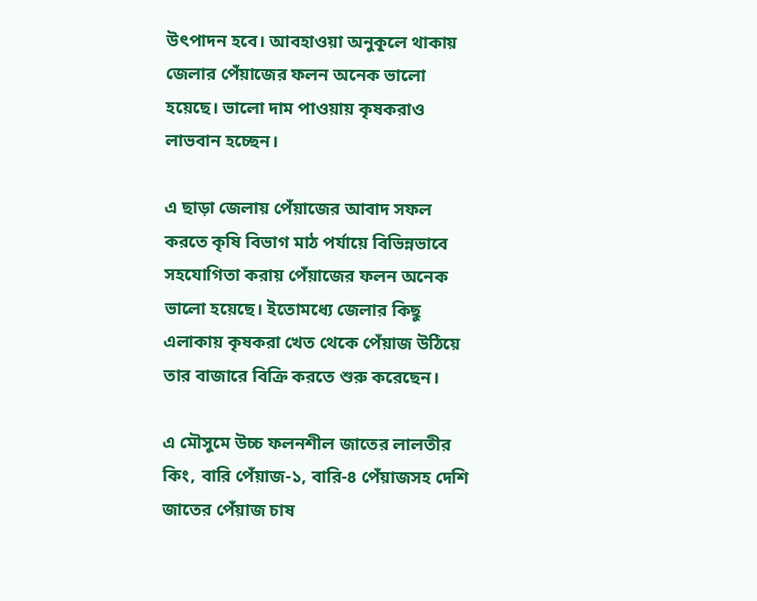উৎপাদন হবে। আবহাওয়া অনুকূলে থাকায় জেলার পেঁয়াজের ফলন অনেক ভালো হয়েছে। ভালো দাম পাওয়ায় কৃষকরাও লাভবান হচ্ছেন।

এ ছাড়া জেলায় পেঁয়াজের আবাদ সফল করতে কৃষি বিভাগ মাঠ পর্যায়ে বিভিন্নভাবে সহযোগিতা করায় পেঁয়াজের ফলন অনেক ভালো হয়েছে। ইতোমধ্যে জেলার কিছু এলাকায় কৃষকরা খেত থেকে পেঁয়াজ উঠিয়ে তার বাজারে বিক্রি করতে শুরু করেছেন।

এ মৌসুমে উচ্চ ফলনশীল জাতের লালতীর কিং, বারি পেঁয়াজ-১, বারি-৪ পেঁয়াজসহ দেশি জাতের পেঁয়াজ চাষ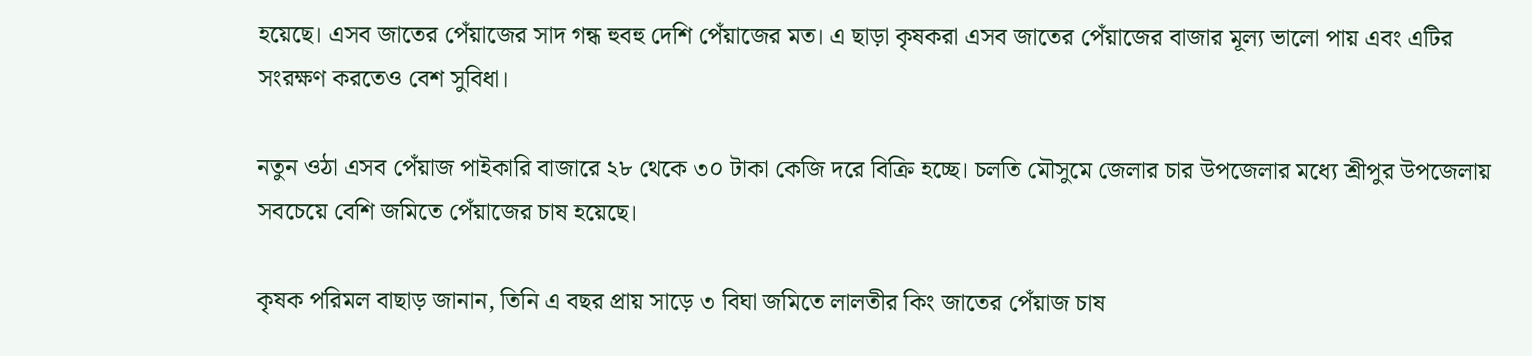হয়েছে। এসব জাতের পেঁয়াজের সাদ গন্ধ হুবহু দেশি পেঁয়াজের মত। এ ছাড়া কৃষকরা এসব জাতের পেঁয়াজের বাজার মূল্য ভালো পায় এবং এটির সংরক্ষণ করতেও বেশ সুবিধা।

নতুন ওঠা এসব পেঁয়াজ পাইকারি বাজারে ২৮ থেকে ৩০ টাকা কেজি দরে বিক্রি হচ্ছে। চলতি মৌসুমে জেলার চার উপজেলার মধ্যে শ্রীপুর উপজেলায় সবচেয়ে বেশি জমিতে পেঁয়াজের চাষ হয়েছে।

কৃষক পরিমল বাছাড় জানান, তিনি এ বছর প্রায় সাড়ে ৩ বিঘা জমিতে লালতীর কিং জাতের পেঁয়াজ চাষ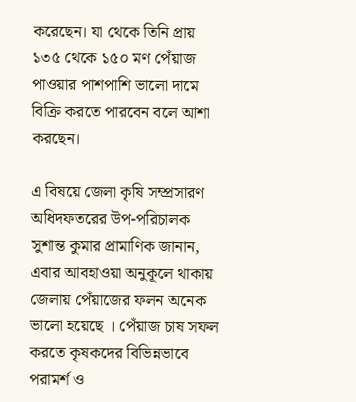করেছেন। যা থেকে তিনি প্রায় ১৩৫ থেকে ১৫০ মণ পেঁয়াজ পাওয়ার পাশপাশি ভালো দামে বিক্রি করতে পারবেন বলে আশা করছেন।

এ বিষয়ে জেলা কৃষি সম্প্রসারণ অধিদফতরের উপ-পরিচালক সুশান্ত কুমার প্রামাণিক জানান, এবার আবহাওয়া অনুকূলে থাকায় জেলায় পেঁয়াজের ফলন অনেক ভালো হয়েছে । পেঁয়াজ চাষ সফল করতে কৃষকদের বিভিন্নভাবে পরামর্শ ও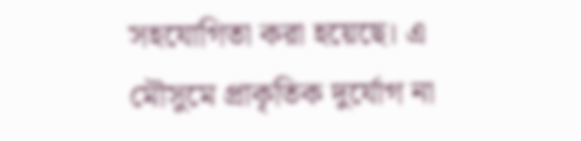সহযোগিতা করা হয়েছে। এ মৌসুমে প্রাকৃতিক দুর্যোগ না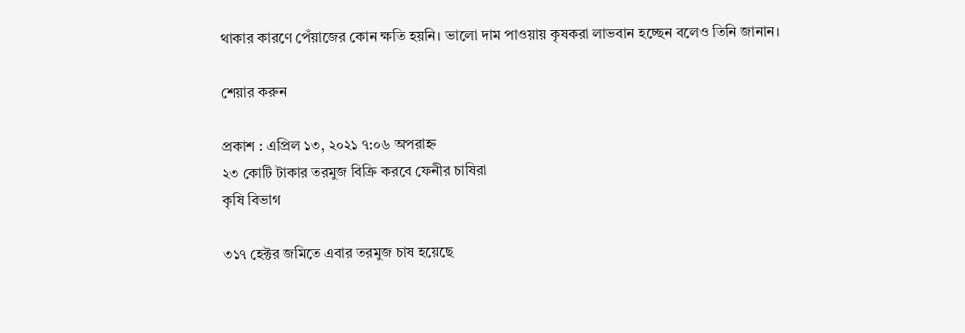থাকার কারণে পেঁয়াজের কোন ক্ষতি হয়নি। ভালো দাম পাওয়ায় কৃষকরা লাভবান হচ্ছেন বলেও তিনি জানান।

শেয়ার করুন

প্রকাশ : এপ্রিল ১৩, ২০২১ ৭:০৬ অপরাহ্ন
২৩ কোটি টাকার তরমুজ বিক্রি করবে ফেনীর চাষিরা
কৃষি বিভাগ

৩১৭ হেক্টর জমিতে এবার তরমুজ চাষ হয়েছে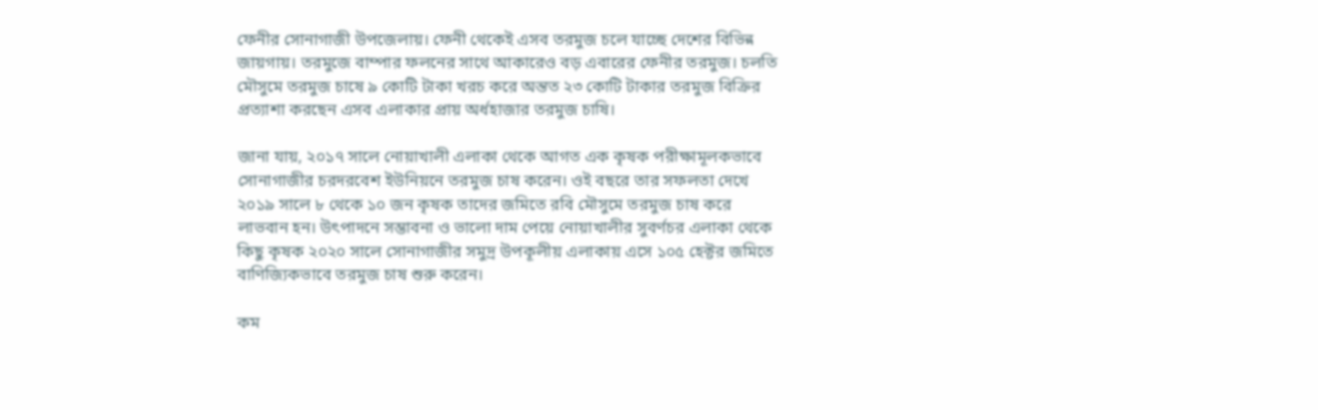ফেনীর সোনাগাজী উপজেলায়। ফেনী থেকেই এসব তরমুজ চলে যাচ্ছে দেশের বিভিন্ন জায়গায়। তরমুজে বাম্পার ফলনের সাথে আকারেও বড় এবারের ফেনীর তরমুজ। চলতি মৌসুমে তরমুজ চাষে ৯ কোটি টাকা খরচ করে অন্তত ২৩ কোটি টাকার তরমুজ বিক্রির প্রত্যাশা করছেন এসব এলাকার প্রায় অর্ধহাজার তরমুজ চাষি।

জানা যায়, ২০১৭ সালে নোয়াখালী এলাকা থেকে আগত এক কৃষক পরীক্ষামূলকভাবে সোনাগাজীর চরদরবেশ ইউনিয়নে তরমুজ চাষ করেন। ওই বছরে তার সফলতা দেখে ২০১৯ সালে ৮ থেকে ১০ জন কৃষক তাদের জমিতে রবি মৌসুমে তরমুজ চাষ করে লাভবান হন। উৎপাদনে সম্ভাবনা ও ভালো দাম পেয়ে নোয়াখালীর সুবর্ণচর এলাকা থেকে কিছু কৃষক ২০২০ সালে সোনাগাজীর সমুদ্র উপকূলীয় এলাকায় এসে ১০৫ হেক্টর জমিতে বাণিজ্যিকভাবে তরমুজ চাষ শুরু করেন।

কম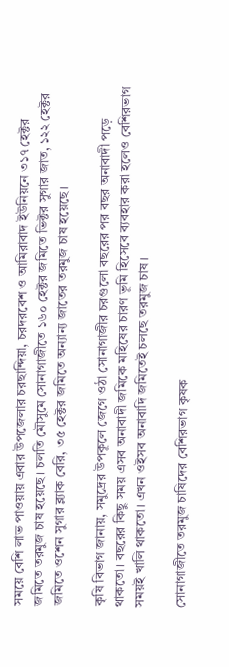সময়ে বেশি লাভ পাওয়ায় এবার উপজেলার চরছান্দিয়া, চরদরবেশ ও আমিরাবাদ ইউনিয়নে ৩১৭ হেক্টর জমিতে তরমুজ চাষ হয়েছে। চলতি মৌসুমে সোনাগাজীতে ১৬০ হেক্টর জমিতে ভিক্টর সুগার জাত, ১২২ হেক্টর জমিতে ওশেন সুগার ব্ল্যাক বেরি, ৩৫ হেক্টর জমিতে অন্যান্য জাতের তরমুজ চাষ হয়েছে।

কৃষি বিভাগ জানায়, সমুদ্রের উপকূলে জেগে ওঠা সোনাগাজীর চরগুলো বছরের পর বছর অনাবাদী পড়ে থাকতো। বছরের কিছু সময় এসব অনাবাদী জমিকে মহিষের চারণ ভূমি হিসেবে ব্যবহার করা হলেও বেশিরভাগ সময়ই খালি থাকতো। এখন ওইসব অনাবাদি জমিতেই চলছে তরমুজ চাষ।

সোনাগাজীতে তরমুজ চাষিদের বেশিরভাগ কৃষক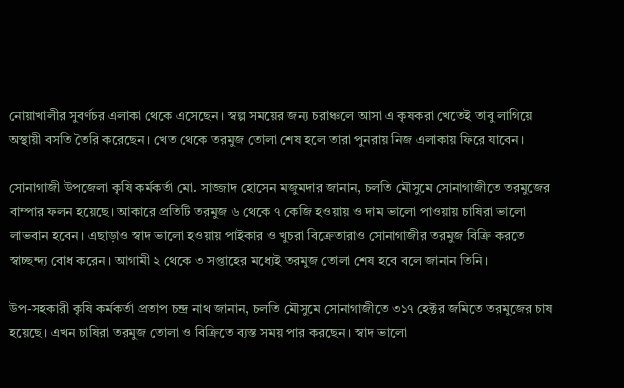নোয়াখালীর সুবর্ণচর এলাকা থেকে এসেছেন। স্বল্প সময়ের জন্য চরাঞ্চলে আসা এ কৃষকরা খেতেই তাবু লাগিয়ে অস্থায়ী বসতি তৈরি করেছেন। খেত থেকে তরমুজ তোলা শেষ হলে তারা পুনরায় নিজ এলাকায় ফিরে যাবেন।

সোনাগাজী উপজেলা কৃষি কর্মকর্তা মো. সাজ্জাদ হোসেন মজুমদার জানান, চলতি মৌসুমে সোনাগাজীতে তরমুজের বাম্পার ফলন হয়েছে। আকারে প্রতিটি তরমুজ ৬ থেকে ৭ কেজি হওয়ায় ও দাম ভালো পাওয়ায় চাষিরা ভালো লাভবান হবেন। এছাড়াও স্বাদ ভালো হওয়ায় পাইকার ও খুচরা বিক্রেতারাও সোনাগাজীর তরমুজ বিক্রি করতে স্বাচ্ছন্দ্য বোধ করেন। আগামী ২ থেকে ৩ সপ্তাহের মধ্যেই তরমুজ তোলা শেষ হবে বলে জানান তিনি।

উপ-সহকারী কৃষি কর্মকর্তা প্রতাপ চন্দ্র নাথ জানান, চলতি মৌসুমে সোনাগাজীতে ৩১৭ হেক্টর জমিতে তরমুজের চাষ হয়েছে। এখন চাষিরা তরমুজ তোলা ও বিক্রিতে ব্যস্ত সময় পার করছেন। স্বাদ ভালো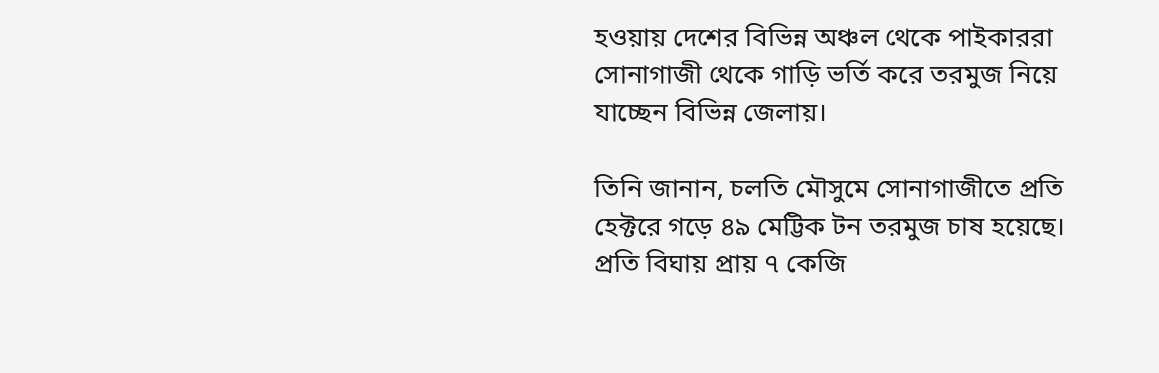হওয়ায় দেশের বিভিন্ন অঞ্চল থেকে পাইকাররা সোনাগাজী থেকে গাড়ি ভর্তি করে তরমুজ নিয়ে যাচ্ছেন বিভিন্ন জেলায়।

তিনি জানান, চলতি মৌসুমে সোনাগাজীতে প্রতি হেক্টরে গড়ে ৪৯ মেট্টিক টন তরমুজ চাষ হয়েছে। প্রতি বিঘায় প্রায় ৭ কেজি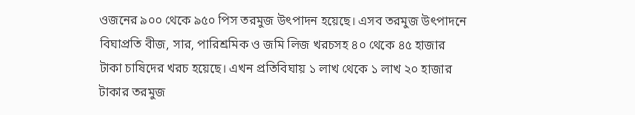ওজনের ৯০০ থেকে ৯৫০ পিস তরমুজ উৎপাদন হয়েছে। এসব তরমুজ উৎপাদনে বিঘাপ্রতি বীজ, সার, পারিশ্রমিক ও জমি লিজ খরচসহ ৪০ থেকে ৪৫ হাজার টাকা চাষিদের খরচ হয়েছে। এখন প্রতিবিঘায় ১ লাখ থেকে ১ লাখ ২০ হাজার টাকার তরমুজ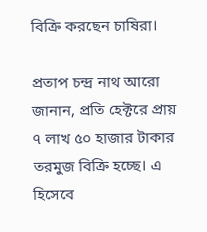বিক্রি করছেন চাষিরা।

প্রতাপ চন্দ্র নাথ আরো জানান, প্রতি হেক্টরে প্রায় ৭ লাখ ৫০ হাজার টাকার তরমুজ বিক্রি হচ্ছে। এ হিসেবে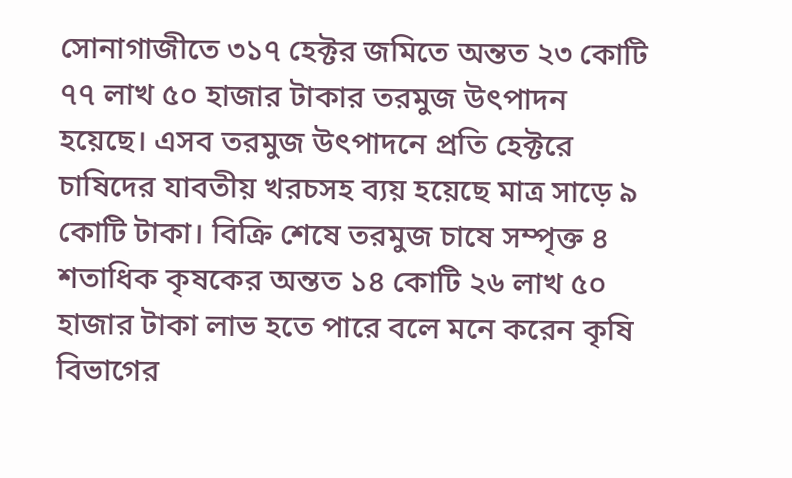সোনাগাজীতে ৩১৭ হেক্টর জমিতে অন্তত ২৩ কোটি ৭৭ লাখ ৫০ হাজার টাকার তরমুজ উৎপাদন হয়েছে। এসব তরমুজ উৎপাদনে প্রতি হেক্টরে চাষিদের যাবতীয় খরচসহ ব্যয় হয়েছে মাত্র সাড়ে ৯ কোটি টাকা। বিক্রি শেষে তরমুজ চাষে সম্পৃক্ত ৪ শতাধিক কৃষকের অন্তত ১৪ কোটি ২৬ লাখ ৫০ হাজার টাকা লাভ হতে পারে বলে মনে করেন কৃষি বিভাগের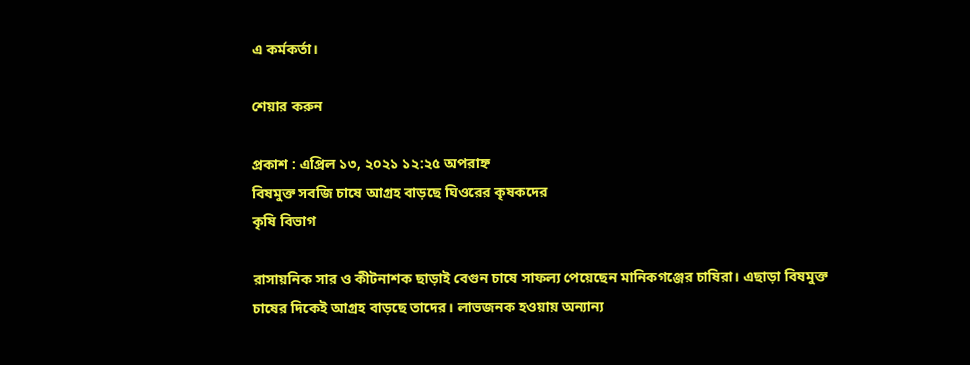এ কর্মকর্তা।

শেয়ার করুন

প্রকাশ : এপ্রিল ১৩, ২০২১ ১২:২৫ অপরাহ্ন
বিষমুক্ত সবজি চাষে আগ্রহ বাড়ছে ঘিওরের কৃষকদের
কৃষি বিভাগ

রাসায়নিক সার ও কীটনাশক ছাড়াই বেগুন চাষে সাফল্য পেয়েছেন মানিকগঞ্জের চাষিরা। এছাড়া বিষমুক্ত চাষের দিকেই ‍আগ্রহ বাড়ছে তাদের। লাভজনক হওয়ায় অন্যান্য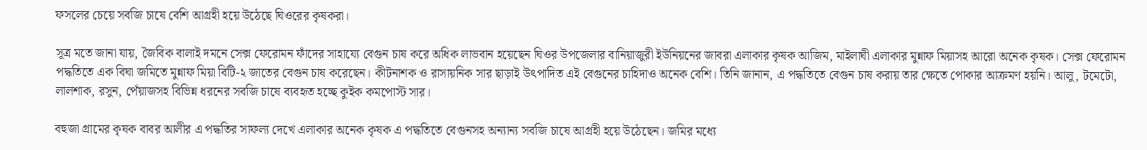ফসলের চেয়ে সবজি চাষে বেশি আগ্রহী হয়ে উঠেছে ঘিওরের কৃষকরা।

সূত্র মতে জানা যায়, জৈবিক বালাই দমনে সেক্স ফেরোমন ফাঁদের সাহায্যে বেগুন চাষ করে অধিক লাভবান হয়েছেন ঘিওর উপজেলার বানিয়াজুরী ইউনিয়নের জাবরা এলাকার কৃষক আজিম, মাইলাঘী এলাকার মুন্নাফ মিয়াসহ আরো অনেক কৃষক। সেক্স ফেরোমন পদ্ধতিতে এক বিঘা জমিতে মুন্নাফ মিয়া বিটি-২ জাতের বেগুন চাষ করেছেন। কীটনাশক ও রাসায়নিক সার ছাড়াই উৎপাদিত এই বেগুনের চাহিদাও অনেক বেশি। তিনি জানান, এ পদ্ধতিতে বেগুন চাষ করায় তার ক্ষেতে পোকার আক্রমণ হয়নি। আলু, টমেটো, লালশাক, রসুন, পেঁয়াজসহ বিভিন্ন ধরনের সবজি চাষে ব্যবহৃত হচ্ছে কুইক কমপোস্ট সার।

বহুজা গ্রামের কৃষক বাবর আলীর এ পদ্ধতির সাফল্য দেখে এলাকার অনেক কৃষক এ পদ্ধতিতে বেগুনসহ অন্যান্য সবজি চাষে আগ্রহী হয়ে উঠেছেন। জমির মধ্যে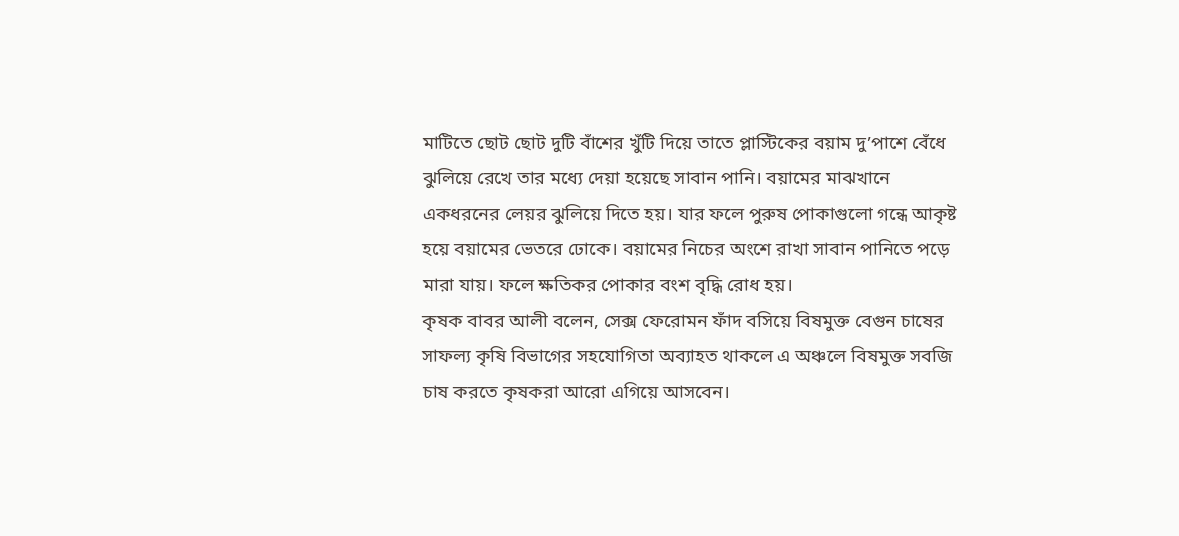মাটিতে ছোট ছোট দুটি বাঁশের খুঁটি দিয়ে তাতে প্লাস্টিকের বয়াম দু’পাশে বেঁধে ঝুলিয়ে রেখে তার মধ্যে দেয়া হয়েছে সাবান পানি। বয়ামের মাঝখানে একধরনের লেয়র ঝুলিয়ে দিতে হয়। যার ফলে পুরুষ পোকাগুলো গন্ধে আকৃষ্ট হয়ে বয়ামের ভেতরে ঢোকে। বয়ামের নিচের অংশে রাখা সাবান পানিতে পড়ে মারা যায়। ফলে ক্ষতিকর পোকার বংশ বৃদ্ধি রোধ হয়।
কৃষক বাবর আলী বলেন, সেক্স ফেরোমন ফাঁদ বসিয়ে বিষমুক্ত বেগুন চাষের সাফল্য কৃষি বিভাগের সহযোগিতা অব্যাহত থাকলে এ অঞ্চলে বিষমুক্ত সবজি চাষ করতে কৃষকরা আরো এগিয়ে আসবেন।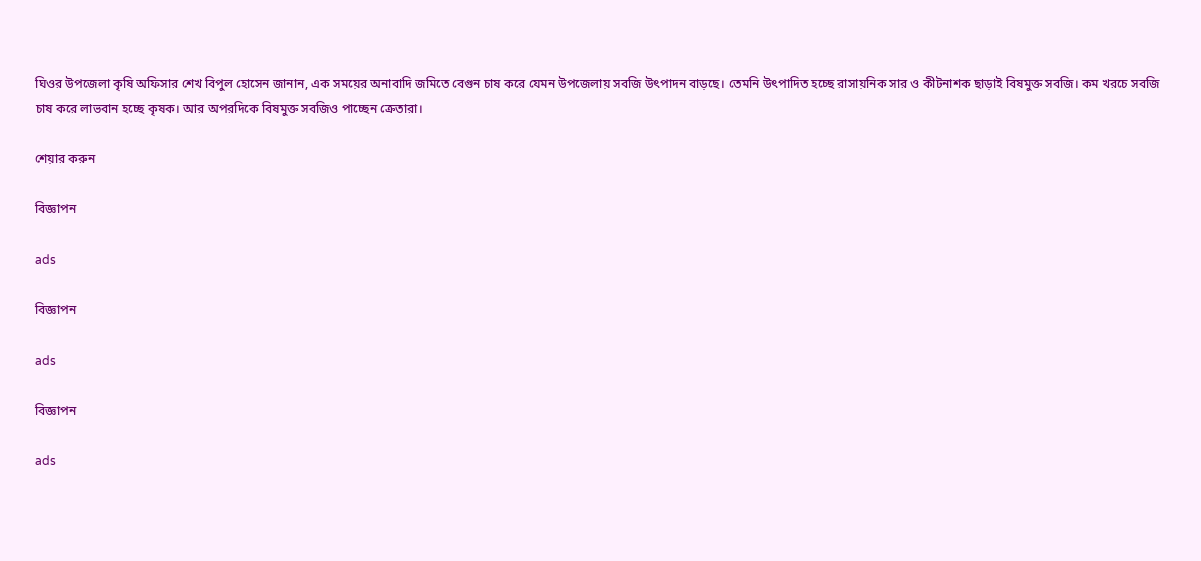ঘিওর উপজেলা কৃষি অফিসার শেখ বিপুল হোসেন জানান, এক সময়ের অনাবাদি জমিতে বেগুন চাষ করে যেমন উপজেলায় সবজি উৎপাদন বাড়ছে। তেমনি উৎপাদিত হচ্ছে রাসায়নিক সার ও কীটনাশক ছাড়াই বিষমুক্ত সবজি। কম খরচে সবজি চাষ করে লাভবান হচ্ছে কৃষক। আর অপরদিকে বিষমুক্ত সবজিও পাচ্ছেন ক্রেতারা।

শেয়ার করুন

বিজ্ঞাপন

ads

বিজ্ঞাপন

ads

বিজ্ঞাপন

ads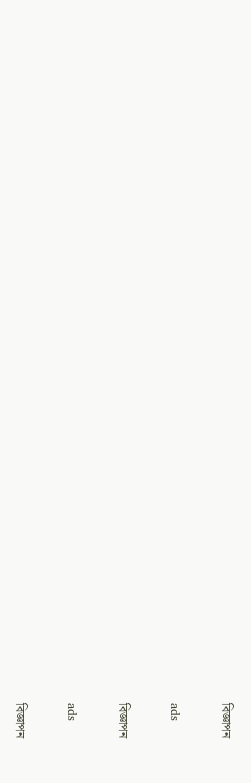বিজ্ঞাপন

ads

বিজ্ঞাপন

ads

বিজ্ঞাপন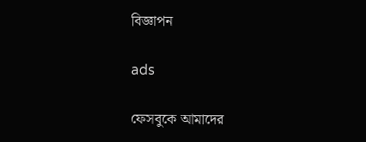বিজ্ঞাপন

ads

ফেসবুকে আমাদের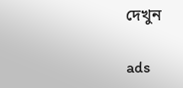দেখুন

ads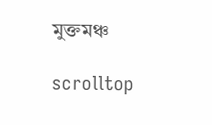মুক্তমঞ্চ

scrolltop